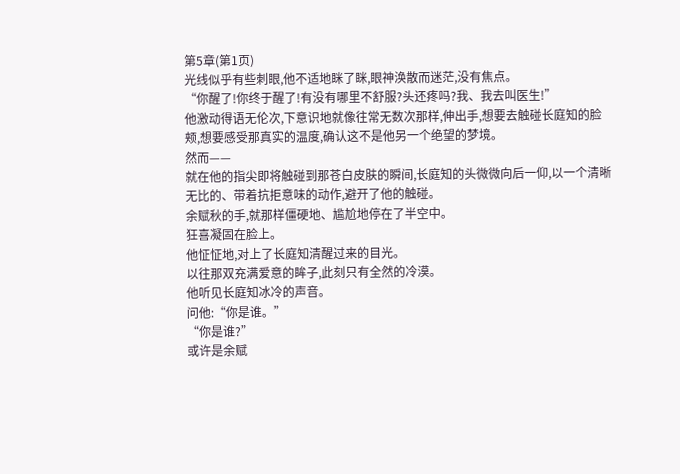第5章(第1页)
光线似乎有些刺眼,他不适地眯了眯,眼神涣散而迷茫,没有焦点。
“你醒了!你终于醒了!有没有哪里不舒服?头还疼吗?我、我去叫医生!”
他激动得语无伦次,下意识地就像往常无数次那样,伸出手,想要去触碰长庭知的脸颊,想要感受那真实的温度,确认这不是他另一个绝望的梦境。
然而——
就在他的指尖即将触碰到那苍白皮肤的瞬间,长庭知的头微微向后一仰,以一个清晰无比的、带着抗拒意味的动作,避开了他的触碰。
余赋秋的手,就那样僵硬地、尴尬地停在了半空中。
狂喜凝固在脸上。
他怔怔地,对上了长庭知清醒过来的目光。
以往那双充满爱意的眸子,此刻只有全然的冷漠。
他听见长庭知冰冷的声音。
问他:“你是谁。”
“你是谁?”
或许是余赋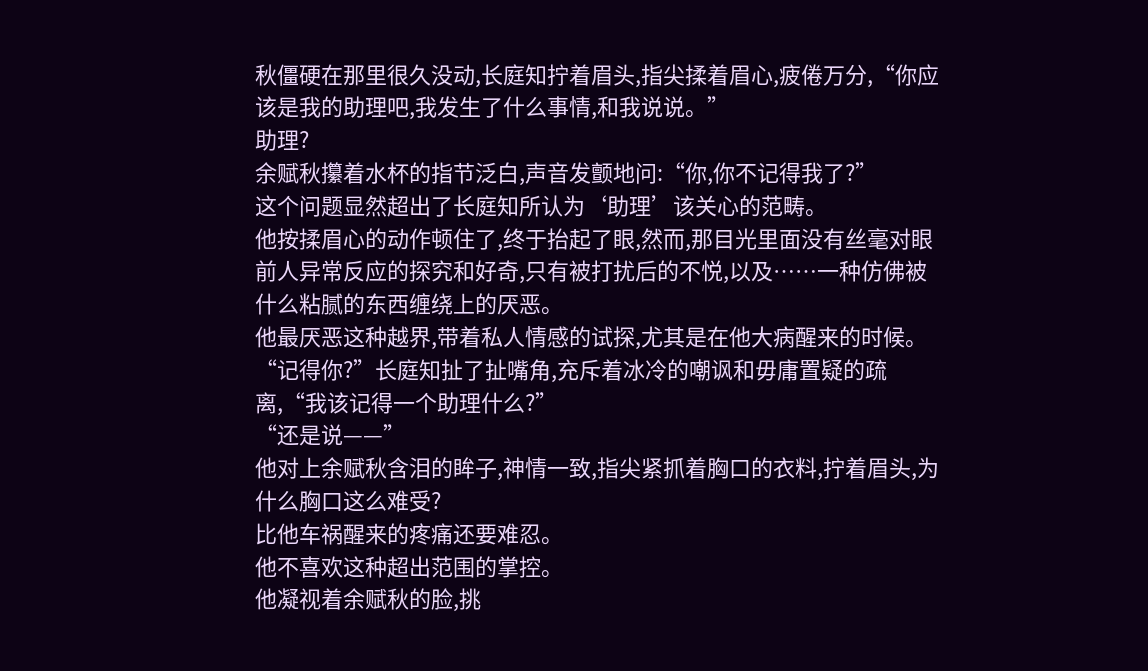秋僵硬在那里很久没动,长庭知拧着眉头,指尖揉着眉心,疲倦万分,“你应该是我的助理吧,我发生了什么事情,和我说说。”
助理?
余赋秋攥着水杯的指节泛白,声音发颤地问:“你,你不记得我了?”
这个问题显然超出了长庭知所认为‘助理’该关心的范畴。
他按揉眉心的动作顿住了,终于抬起了眼,然而,那目光里面没有丝毫对眼前人异常反应的探究和好奇,只有被打扰后的不悦,以及……一种仿佛被什么粘腻的东西缠绕上的厌恶。
他最厌恶这种越界,带着私人情感的试探,尤其是在他大病醒来的时候。
“记得你?”长庭知扯了扯嘴角,充斥着冰冷的嘲讽和毋庸置疑的疏离,“我该记得一个助理什么?”
“还是说——”
他对上余赋秋含泪的眸子,神情一致,指尖紧抓着胸口的衣料,拧着眉头,为什么胸口这么难受?
比他车祸醒来的疼痛还要难忍。
他不喜欢这种超出范围的掌控。
他凝视着余赋秋的脸,挑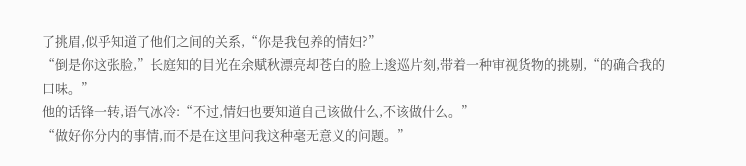了挑眉,似乎知道了他们之间的关系,“你是我包养的情妇?”
“倒是你这张脸,”长庭知的目光在余赋秋漂亮却苍白的脸上逡巡片刻,带着一种审视货物的挑剔,“的确合我的口味。”
他的话锋一转,语气冰冷:“不过,情妇也要知道自己该做什么,不该做什么。”
“做好你分内的事情,而不是在这里问我这种毫无意义的问题。”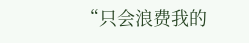“只会浪费我的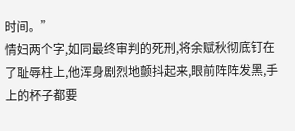时间。”
情妇两个字,如同最终审判的死刑,将余赋秋彻底钉在了耻辱柱上,他浑身剧烈地颤抖起来,眼前阵阵发黑,手上的杯子都要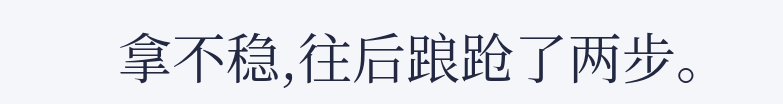拿不稳,往后踉跄了两步。